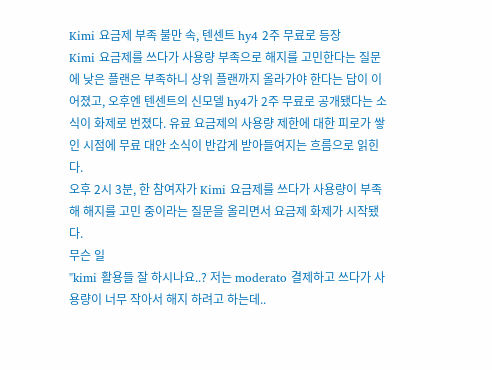Kimi 요금제 부족 불만 속, 텐센트 hy4 2주 무료로 등장
Kimi 요금제를 쓰다가 사용량 부족으로 해지를 고민한다는 질문에 낮은 플랜은 부족하니 상위 플랜까지 올라가야 한다는 답이 이어졌고, 오후엔 텐센트의 신모델 hy4가 2주 무료로 공개됐다는 소식이 화제로 번졌다. 유료 요금제의 사용량 제한에 대한 피로가 쌓인 시점에 무료 대안 소식이 반갑게 받아들여지는 흐름으로 읽힌다.
오후 2시 3분, 한 참여자가 Kimi 요금제를 쓰다가 사용량이 부족해 해지를 고민 중이라는 질문을 올리면서 요금제 화제가 시작됐다.
무슨 일
"kimi 활용들 잘 하시나요..? 저는 moderato 결제하고 쓰다가 사용량이 너무 작아서 해지 하려고 하는데..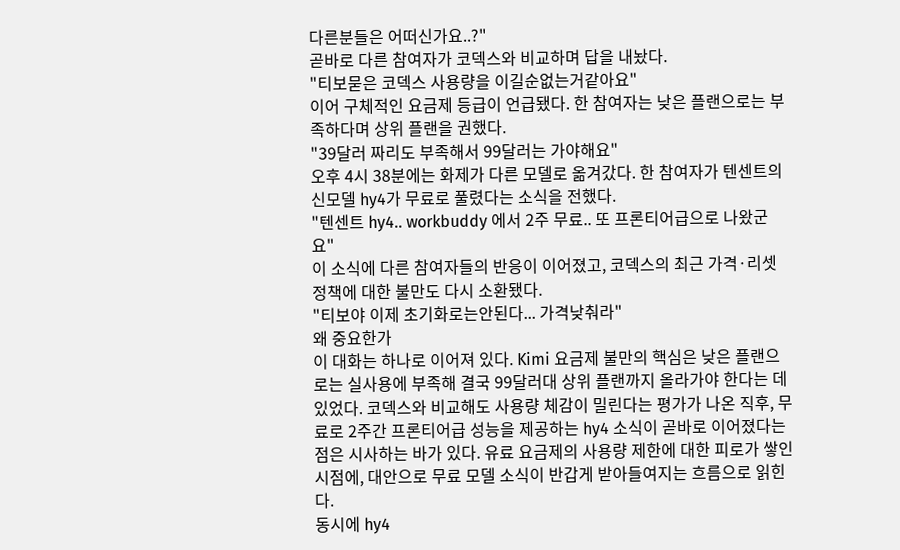다른분들은 어떠신가요..?"
곧바로 다른 참여자가 코덱스와 비교하며 답을 내놨다.
"티보묻은 코덱스 사용량을 이길순없는거같아요"
이어 구체적인 요금제 등급이 언급됐다. 한 참여자는 낮은 플랜으로는 부족하다며 상위 플랜을 권했다.
"39달러 짜리도 부족해서 99달러는 가야해요"
오후 4시 38분에는 화제가 다른 모델로 옮겨갔다. 한 참여자가 텐센트의 신모델 hy4가 무료로 풀렸다는 소식을 전했다.
"텐센트 hy4.. workbuddy 에서 2주 무료.. 또 프론티어급으로 나왔군요"
이 소식에 다른 참여자들의 반응이 이어졌고, 코덱스의 최근 가격·리셋 정책에 대한 불만도 다시 소환됐다.
"티보야 이제 초기화로는안된다... 가격낮춰라"
왜 중요한가
이 대화는 하나로 이어져 있다. Kimi 요금제 불만의 핵심은 낮은 플랜으로는 실사용에 부족해 결국 99달러대 상위 플랜까지 올라가야 한다는 데 있었다. 코덱스와 비교해도 사용량 체감이 밀린다는 평가가 나온 직후, 무료로 2주간 프론티어급 성능을 제공하는 hy4 소식이 곧바로 이어졌다는 점은 시사하는 바가 있다. 유료 요금제의 사용량 제한에 대한 피로가 쌓인 시점에, 대안으로 무료 모델 소식이 반갑게 받아들여지는 흐름으로 읽힌다.
동시에 hy4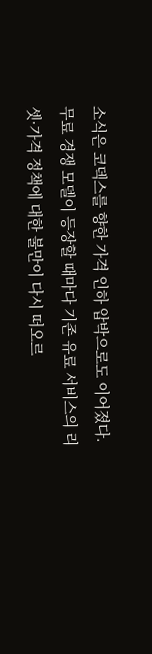소식은 코덱스를 향한 가격 인하 압박으로도 이어졌다. 무료 경쟁 모델이 등장할 때마다 기존 유료 서비스의 리셋·가격 정책에 대한 불만이 다시 떠오르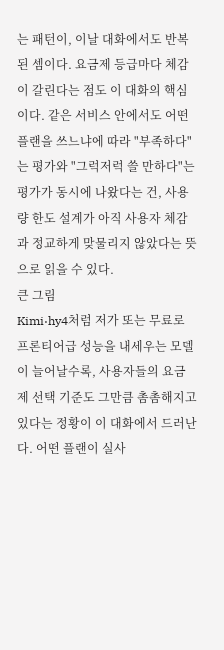는 패턴이, 이날 대화에서도 반복된 셈이다. 요금제 등급마다 체감이 갈린다는 점도 이 대화의 핵심이다. 같은 서비스 안에서도 어떤 플랜을 쓰느냐에 따라 "부족하다"는 평가와 "그럭저럭 쓸 만하다"는 평가가 동시에 나왔다는 건, 사용량 한도 설계가 아직 사용자 체감과 정교하게 맞물리지 않았다는 뜻으로 읽을 수 있다.
큰 그림
Kimi·hy4처럼 저가 또는 무료로 프론티어급 성능을 내세우는 모델이 늘어날수록, 사용자들의 요금제 선택 기준도 그만큼 촘촘해지고 있다는 정황이 이 대화에서 드러난다. 어떤 플랜이 실사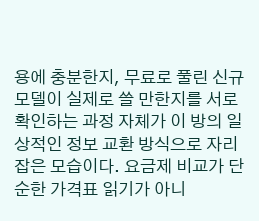용에 충분한지, 무료로 풀린 신규 모델이 실제로 쓸 만한지를 서로 확인하는 과정 자체가 이 방의 일상적인 정보 교환 방식으로 자리 잡은 모습이다. 요금제 비교가 단순한 가격표 읽기가 아니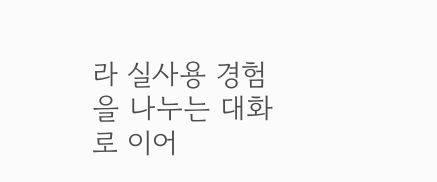라 실사용 경험을 나누는 대화로 이어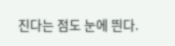진다는 점도 눈에 띈다.